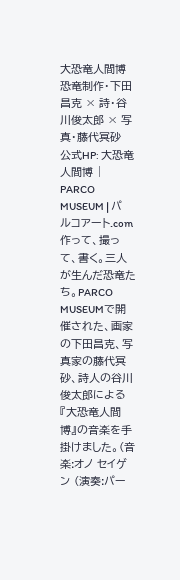大恐竜人間博
恐竜制作・下田昌克 × 詩・谷川俊太郎 × 写真・藤代冥砂
公式HP: 大恐竜人間博 | PARCO MUSEUM | パルコアート.com
作って、撮って、書く。三人が生んだ恐竜たち。PARCO MUSEUMで開催された、画家の下田昌克、写真家の藤代冥砂、詩人の谷川俊太郎による『大恐竜人間博』の音楽を手掛けました。(音楽:オノ セイゲン (演奏:パー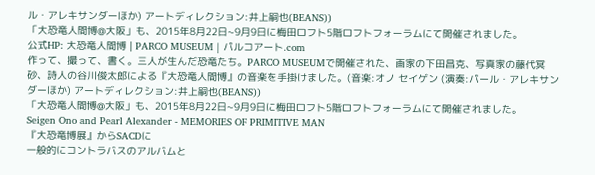ル・アレキサンダーほか) アートディレクション:井上嗣也(BEANS))
「大恐竜人間博@大阪」も、2015年8月22日~9月9日に梅田ロフト5階ロフトフォーラムにて開催されました。
公式HP: 大恐竜人間博 | PARCO MUSEUM | パルコアート.com
作って、撮って、書く。三人が生んだ恐竜たち。PARCO MUSEUMで開催された、画家の下田昌克、写真家の藤代冥砂、詩人の谷川俊太郎による『大恐竜人間博』の音楽を手掛けました。(音楽:オノ セイゲン (演奏:パール・アレキサンダーほか) アートディレクション:井上嗣也(BEANS))
「大恐竜人間博@大阪」も、2015年8月22日~9月9日に梅田ロフト5階ロフトフォーラムにて開催されました。
Seigen Ono and Pearl Alexander - MEMORIES OF PRIMITIVE MAN
『大恐竜博展』からSACDに
一般的にコントラバスのアルバムと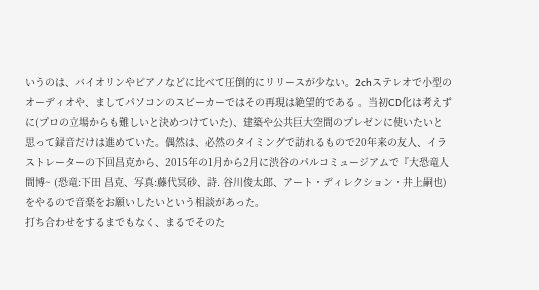いうのは、バイオリンやピアノなどに比べて圧倒的にリリースが少ない。2chステレオで小型のオーディオや、ましてパソコンのスビーカーではその再現は絶望的である 。当初CD化は考えずに(プロの立場からも難しいと決めつけていた)、建築や公共巨大空間のプレゼンに使いたいと思って録音だけは進めていた。偶然は、必然のタイミングで訪れるもので20年来の友人、イラストレーターの下回昌克から、2015年の1月から2月に渋谷のパルコミュージアムで『大恐竜人間博~ (恐竜:下田 昌克、写真:藤代冥砂、詩. 谷川俊太郎、アート・ディレクション・井上嗣也)をやるので音楽をお願いしたいという相談があった。
打ち合わせをするまでもなく、まるでそのた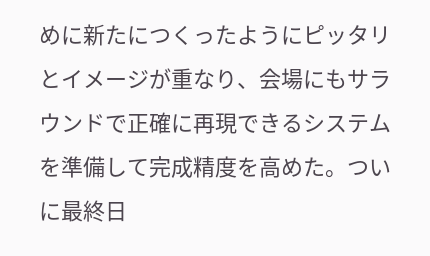めに新たにつくったようにピッタリとイメージが重なり、会場にもサラウンドで正確に再現できるシステムを準備して完成精度を高めた。ついに最終日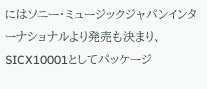にはソニー・ミュージックジャパンインターナショナルより発売も決まり、SICX10001としてパッケージ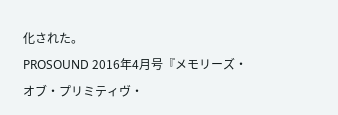化された。
PROSOUND 2016年4月号『メモリーズ・オブ・プリミティヴ・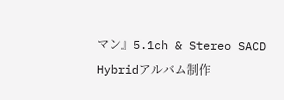マン』5.1ch & Stereo SACD Hybridアルバム制作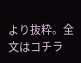より抜粋。全文はコチラ